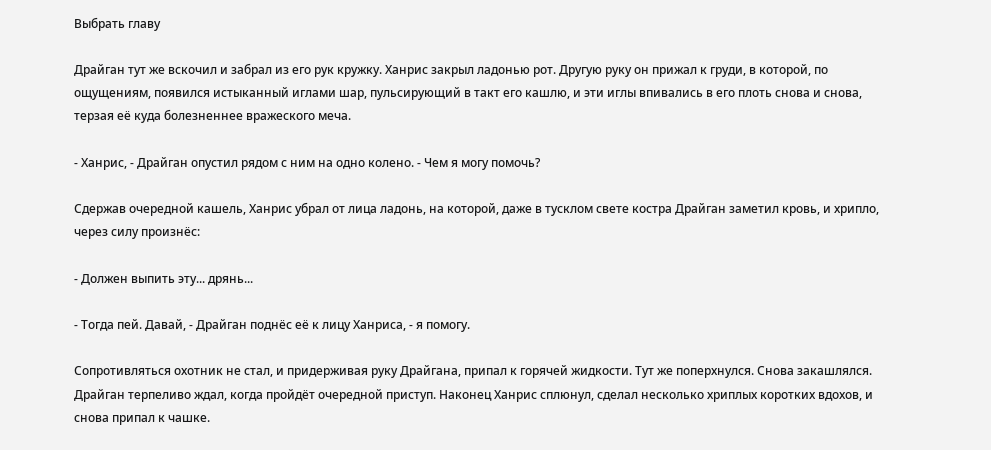Выбрать главу

Драйган тут же вскочил и забрал из его рук кружку. Ханрис закрыл ладонью рот. Другую руку он прижал к груди, в которой, по ощущениям, появился истыканный иглами шар, пульсирующий в такт его кашлю, и эти иглы впивались в его плоть снова и снова, терзая её куда болезненнее вражеского меча.

- Ханрис, - Драйган опустил рядом с ним на одно колено. - Чем я могу помочь?

Сдержав очередной кашель, Ханрис убрал от лица ладонь, на которой, даже в тусклом свете костра Драйган заметил кровь, и хрипло, через силу произнёс:

- Должен выпить эту... дрянь...

- Тогда пей. Давай, - Драйган поднёс её к лицу Ханриса, - я помогу.

Сопротивляться охотник не стал, и придерживая руку Драйгана, припал к горячей жидкости. Тут же поперхнулся. Снова закашлялся. Драйган терпеливо ждал, когда пройдёт очередной приступ. Наконец Ханрис сплюнул, сделал несколько хриплых коротких вдохов, и снова припал к чашке.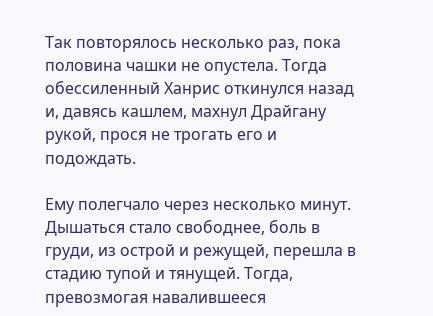Так повторялось несколько раз, пока половина чашки не опустела. Тогда обессиленный Ханрис откинулся назад и, давясь кашлем, махнул Драйгану рукой, прося не трогать его и подождать.

Ему полегчало через несколько минут. Дышаться стало свободнее, боль в груди, из острой и режущей, перешла в стадию тупой и тянущей. Тогда, превозмогая навалившееся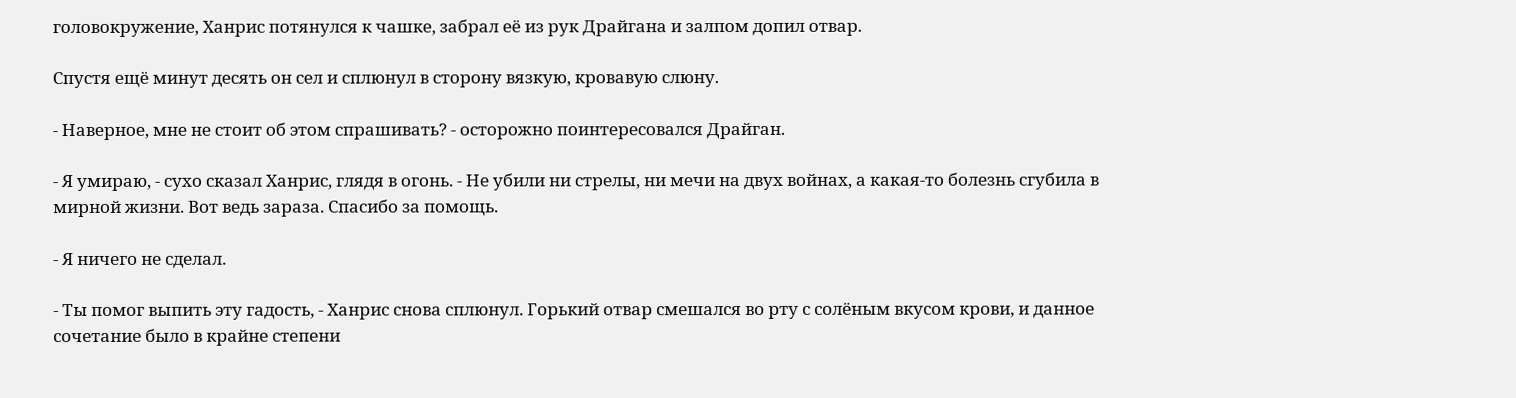головокружение, Ханрис потянулся к чашке, забрал её из рук Драйгана и залпом допил отвар.

Спустя ещё минут десять он сел и сплюнул в сторону вязкую, кровавую слюну.

- Наверное, мне не стоит об этом спрашивать? - осторожно поинтересовался Драйган.

- Я умираю, - сухо сказал Ханрис, глядя в огонь. - Не убили ни стрелы, ни мечи на двух войнах, а какая-то болезнь сгубила в мирной жизни. Вот ведь зараза. Спасибо за помощь.

- Я ничего не сделал.

- Ты помог выпить эту гадость, - Ханрис снова сплюнул. Горький отвар смешался во рту с солёным вкусом крови, и данное сочетание было в крайне степени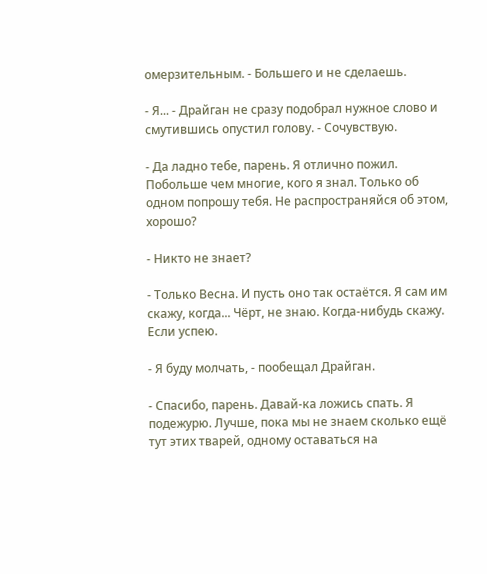омерзительным. - Большего и не сделаешь.

- Я... - Драйган не сразу подобрал нужное слово и смутившись опустил голову. - Сочувствую.

- Да ладно тебе, парень. Я отлично пожил. Побольше чем многие, кого я знал. Только об одном попрошу тебя. Не распространяйся об этом, хорошо?

- Никто не знает?

- Только Весна. И пусть оно так остаётся. Я сам им скажу, когда... Чёрт, не знаю. Когда-нибудь скажу. Если успею.

- Я буду молчать, - пообещал Драйган.

- Спасибо, парень. Давай-ка ложись спать. Я подежурю. Лучше, пока мы не знаем сколько ещё тут этих тварей, одному оставаться на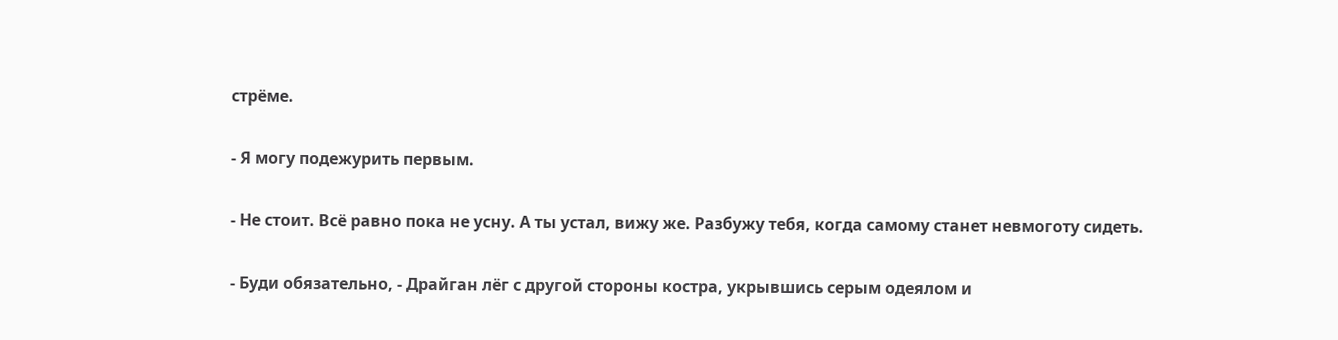стрёме.

- Я могу подежурить первым.

- Не стоит. Всё равно пока не усну. А ты устал, вижу же. Разбужу тебя, когда самому станет невмоготу сидеть.

- Буди обязательно, - Драйган лёг с другой стороны костра, укрывшись серым одеялом и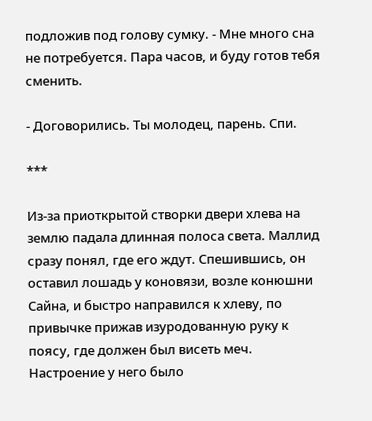подложив под голову сумку. - Мне много сна не потребуется. Пара часов, и буду готов тебя сменить.

- Договорились. Ты молодец, парень. Спи.

***

Из-за приоткрытой створки двери хлева на землю падала длинная полоса света. Маллид сразу понял, где его ждут. Спешившись, он оставил лошадь у коновязи, возле конюшни Сайна, и быстро направился к хлеву, по привычке прижав изуродованную руку к поясу, где должен был висеть меч. Настроение у него было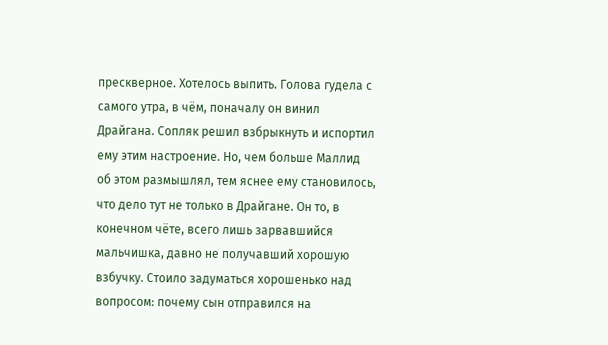прескверное. Хотелось выпить. Голова гудела с самого утра, в чём, поначалу он винил Драйгана. Сопляк решил взбрыкнуть и испортил ему этим настроение. Но, чем больше Маллид об этом размышлял, тем яснее ему становилось, что дело тут не только в Драйгане. Он то, в конечном чёте, всего лишь зарвавшийся мальчишка, давно не получавший хорошую взбучку. Стоило задуматься хорошенько над вопросом: почему сын отправился на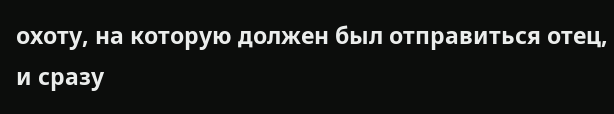охоту, на которую должен был отправиться отец, и сразу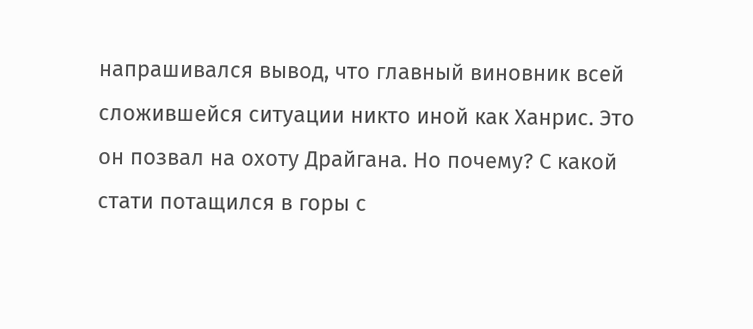напрашивался вывод, что главный виновник всей сложившейся ситуации никто иной как Ханрис. Это он позвал на охоту Драйгана. Но почему? С какой стати потащился в горы с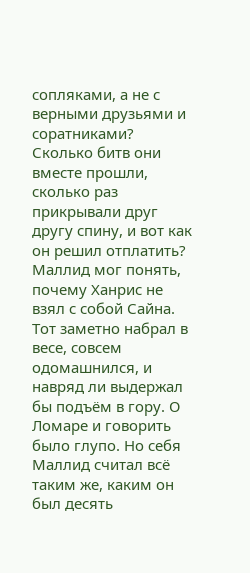сопляками, а не с верными друзьями и соратниками? Сколько битв они вместе прошли, сколько раз прикрывали друг другу спину, и вот как он решил отплатить? Маллид мог понять, почему Ханрис не взял с собой Сайна. Тот заметно набрал в весе, совсем одомашнился, и навряд ли выдержал бы подъём в гору. О Ломаре и говорить было глупо. Но себя Маллид считал всё таким же, каким он был десять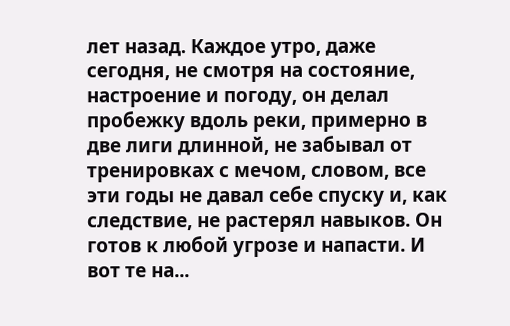лет назад. Каждое утро, даже сегодня, не смотря на состояние, настроение и погоду, он делал пробежку вдоль реки, примерно в две лиги длинной, не забывал от тренировках с мечом, словом, все эти годы не давал себе спуску и, как следствие, не растерял навыков. Он готов к любой угрозе и напасти. И вот те на...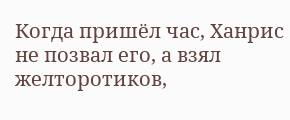Когда пришёл час, Ханрис не позвал его, а взял желторотиков,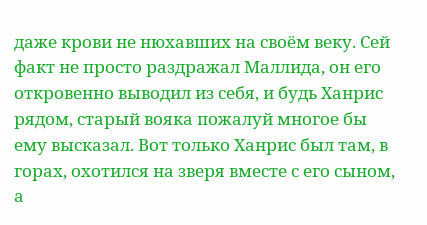даже крови не нюхавших на своём веку. Сей факт не просто раздражал Маллида, он его откровенно выводил из себя, и будь Ханрис рядом, старый вояка пожалуй многое бы ему высказал. Вот только Ханрис был там, в горах, охотился на зверя вместе с его сыном, а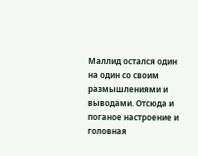Маллид остался один на один со своим размышлениями и выводами. Отсюда и поганое настроение и головная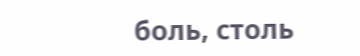боль, столь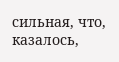сильная, что, казалось,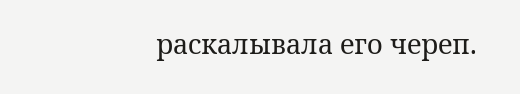раскалывала его череп.